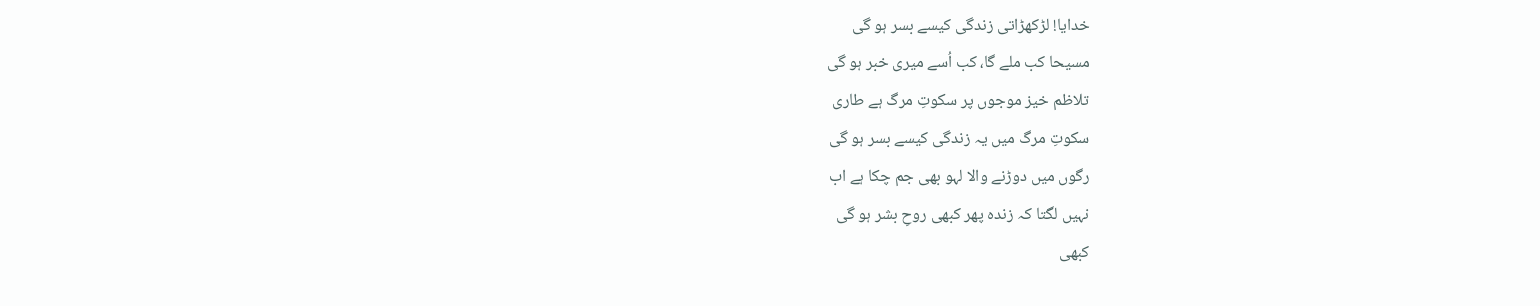خدایا! لڑکھڑاتی زندگی کیسے بسر ہو گی
مسیحا کب ملے گا، کب اُسے میری خبر ہو گی
تلاظم خیز موجوں پر سکوتِ مرگ ہے طاری
سکوتِ مرگ میں یہ زندگی کیسے بسر ہو گی
رگوں میں دوڑنے والا لہو بھی جم چکا ہے اب
نہیں لگتا کہ زندہ پھر کبھی روحِ بشر ہو گی
کبھی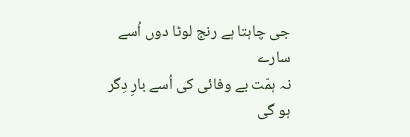جی چاہتا ہے رنج لوٹا دوں اُسے سارے
نہ ہمّت بے وفائی کی اُسے بارِ دِگر ہو گی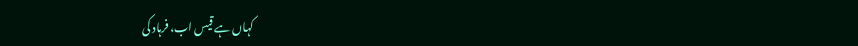کہاں ہے قیس اب، فرہاد کی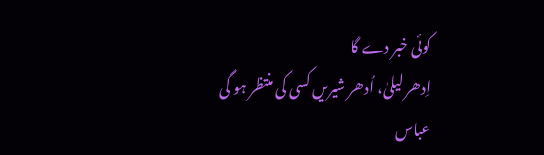کوئی خبر دے گا
اِدھر لیلیٰ، اُدھر شیریں کسی کی منتظر ہو گی
عباس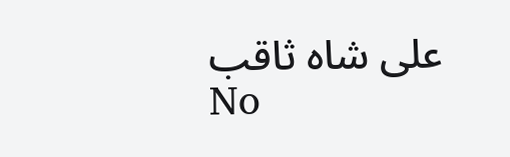علی شاہ ثاقب
No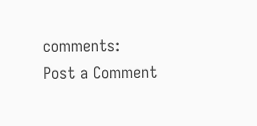comments:
Post a Comment